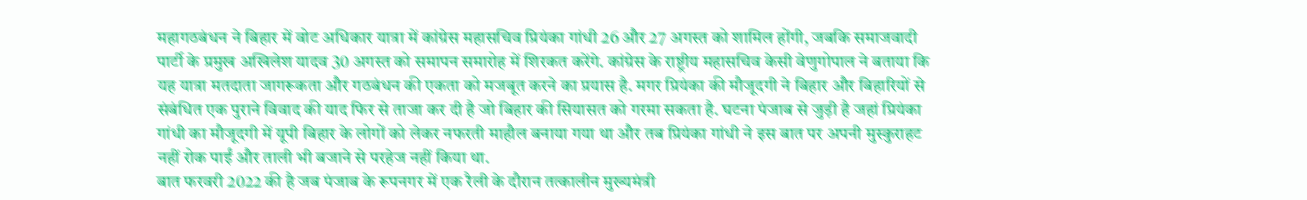महागठबंधन ने बिहार में वोट अधिकार यात्रा में कांग्रेस महासचिव प्रियंका गांधी 26 और 27 अगस्त को शामिल होंगी, जबकि समाजवादी पार्टी के प्रमुख अखिलेश यादव 30 अगस्त को समापन समारोह में शिरकत करेंगे. कांग्रेस के राष्ट्रीय महासचिव केसी वेणुगोपाल ने बताया कि यह यात्रा मतदाता जागरूकता और गठबंधन की एकता को मजबूत करने का प्रयास है. मगर प्रियंका की मौजूदगी ने बिहार और बिहारियों से संबंधित एक पुराने विवाद की याद फिर से ताजा कर दी है जो बिहार की सियासत को गरमा सकता है. घटना पंजाब से जुड़ी है जहां प्रियंका गांधी का मौजूदगी में यूपी बिहार के लोगों को लेकर नफरती माहौल बनाया गया था और तब प्रियंका गांधी ने इस बात पर अपनी मुस्कुराहट नहीं रोक पाईं और ताली भी बजाने से परहेज नहीं किया था.
बात फरवरी 2022 की है जब पंजाब के रूपनगर में एक रैली के दौरान तत्कालीन मुख्यमंत्री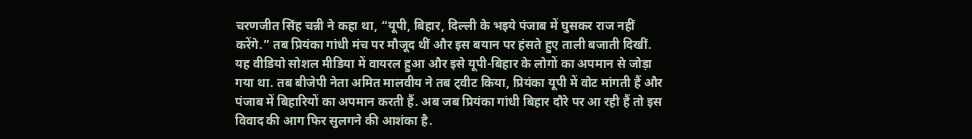चरणजीत सिंह चन्नी ने कहा था, “यूपी, बिहार, दिल्ली के भइये पंजाब में घुसकर राज नहीं करेंगे.” तब प्रियंका गांधी मंच पर मौजूद थीं और इस बयान पर हंसते हुए ताली बजाती दिखीं. यह वीडियो सोशल मीडिया में वायरल हुआ और इसे यूपी-बिहार के लोगों का अपमान से जोड़ा गया था. तब बीजेपी नेता अमित मालवीय ने तब ट्वीट किया, प्रियंका यूपी में वोट मांगती हैं और पंजाब में बिहारियों का अपमान करती हैं. अब जब प्रियंका गांधी बिहार दौरे पर आ रही हैं तो इस विवाद की आग फिर सुलगने की आशंका है.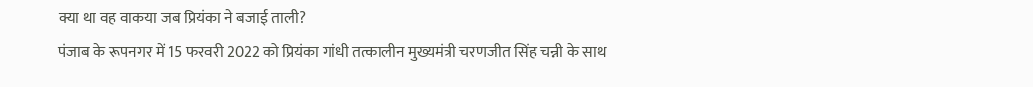क्या था वह वाकया जब प्रियंका ने बजाई ताली?
पंजाब के रूपनगर में 15 फरवरी 2022 को प्रियंका गांधी तत्कालीन मुख्यमंत्री चरणजीत सिंह चन्नी के साथ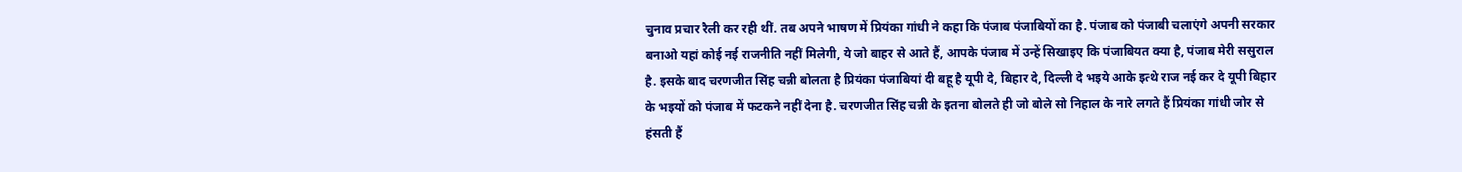चुनाव प्रचार रैली कर रही थीं. तब अपने भाषण में प्रियंका गांधी ने कहा कि पंजाब पंजाबियों का है. पंजाब को पंजाबी चलाएंगे अपनी सरकार बनाओ यहां कोई नई राजनीति नहीं मिलेगी, ये जो बाहर से आते हैं, आपके पंजाब में उन्हें सिखाइए कि पंजाबियत क्या है, पंजाब मेरी ससुराल है. इसके बाद चरणजीत सिंह चन्नी बोलता है प्रियंका पंजाबियां दी बहू है यूपी दे, बिहार दे, दिल्ली दे भइये आके इत्थे राज नई कर दे यूपी बिहार के भइयों को पंजाब में फटकने नहीं देना है. चरणजीत सिंह चन्नी के इतना बोलते ही जो बोले सो निहाल के नारे लगते हैं प्रियंका गांधी जोर से हंसती हैं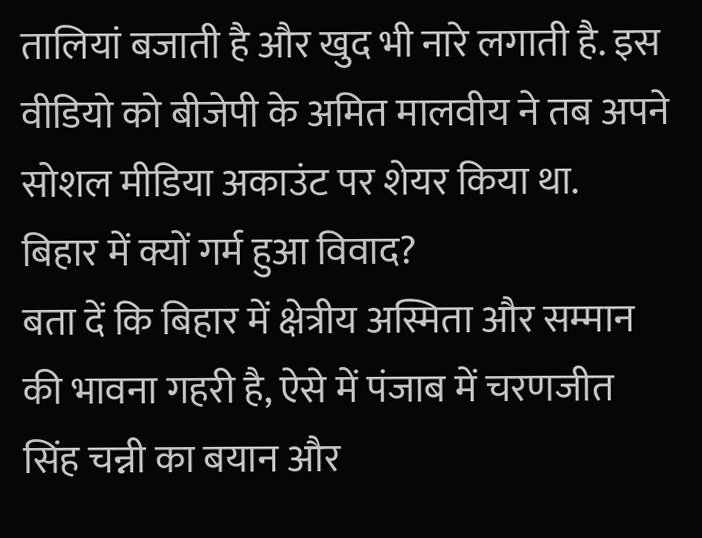तालियां बजाती है और खुद भी नारे लगाती है. इस वीडियो को बीजेपी के अमित मालवीय ने तब अपने सोशल मीडिया अकाउंट पर शेयर किया था.
बिहार में क्यों गर्म हुआ विवाद?
बता दें कि बिहार में क्षेत्रीय अस्मिता और सम्मान की भावना गहरी है, ऐसे में पंजाब में चरणजीत सिंह चन्नी का बयान और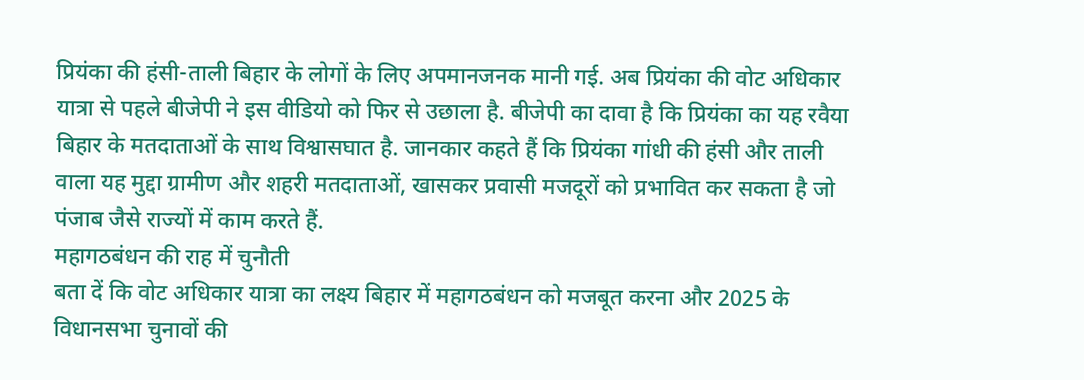प्रियंका की हंसी-ताली बिहार के लोगों के लिए अपमानजनक मानी गई. अब प्रियंका की वोट अधिकार यात्रा से पहले बीजेपी ने इस वीडियो को फिर से उछाला है. बीजेपी का दावा है कि प्रियंका का यह रवैया बिहार के मतदाताओं के साथ विश्वासघात है. जानकार कहते हैं कि प्रियंका गांधी की हंसी और ताली वाला यह मुद्दा ग्रामीण और शहरी मतदाताओं, खासकर प्रवासी मजदूरों को प्रभावित कर सकता है जो पंजाब जैसे राज्यों में काम करते हैं.
महागठबंधन की राह में चुनौती
बता दें कि वोट अधिकार यात्रा का लक्ष्य बिहार में महागठबंधन को मजबूत करना और 2025 के विधानसभा चुनावों की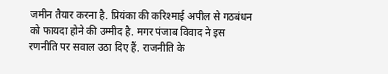जमीन तैयार करना है. प्रियंका की करिश्माई अपील से गठबंधन को फायदा होने की उम्मीद है. मगर पंजाब विवाद ने इस रणनीति पर सवाल उठा दिए हैं. राजनीति के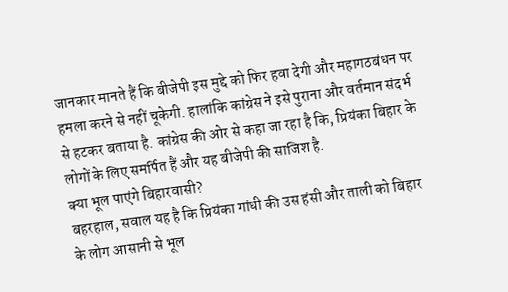जानकार मानते हैं कि बीजेपी इस मुद्दे को फिर हवा देगी और महागठबंधन पर हमला करने से नहीं चूकेगी. हालांकि कांग्रेस ने इसे पुराना और वर्तमान संदर्भ से हटकर बताया है. कांग्रेस की ओर से कहा जा रहा है कि, प्रियंका बिहार के लोगों के लिए समर्पित हैं और यह बीजेपी की साजिश है.
क्या भूल पाएंगे बिहारवासी?
बहरहाल, सवाल यह है कि प्रियंका गांधी की उस हंसी और ताली को बिहार के लोग आसानी से भूल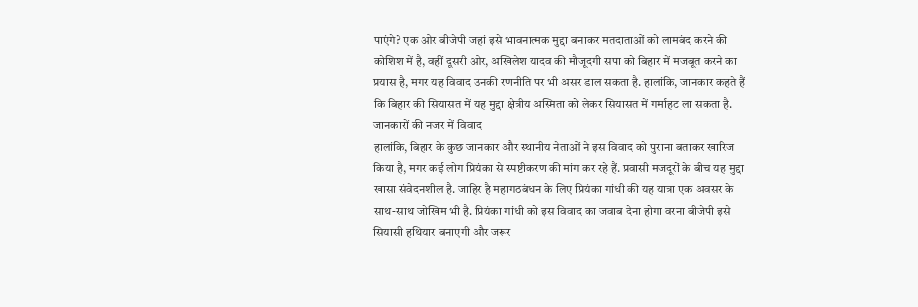पाएंगे? एक ओर बीजेपी जहां इसे भावनात्मक मुद्दा बनाकर मतदाताओं को लामबंद करने की कोशिश में है, वहीं दूसरी ओर, अखिलेश यादव की मौजूदगी सपा को बिहार में मजबूत करने का प्रयास है, मगर यह विवाद उनकी रणनीति पर भी असर डाल सकता है. हालांकि, जानकार कहते हैं कि बिहार की सियासत में यह मुद्दा क्षेत्रीय अस्मिता को लेकर सियासत में गर्माहट ला सकता है.
जानकारों की नजर में विवाद
हालांकि, बिहार के कुछ जानकार और स्थानीय नेताओं ने इस विवाद को पुराना बताकर खारिज किया है, मगर कई लोग प्रियंका से स्पष्टीकरण की मांग कर रहे हैं. प्रवासी मजदूरों के बीच यह मुद्दा खासा संवेदनशील है. जाहिर है महागठबंधन के लिए प्रियंका गांधी की यह यात्रा एक अवसर के साथ-साथ जोखिम भी है. प्रियंका गांधी को इस विवाद का जवाब देना होगा वरना बीजेपी इसे सियासी हथियार बनाएगी और जरूर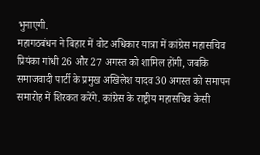भुनाएगी.
महागठबंधन ने बिहार में वोट अधिकार यात्रा में कांग्रेस महासचिव प्रियंका गांधी 26 और 27 अगस्त को शामिल होंगी, जबकि समाजवादी पार्टी के प्रमुख अखिलेश यादव 30 अगस्त को समापन समारोह में शिरकत करेंगे. कांग्रेस के राष्ट्रीय महासचिव केसी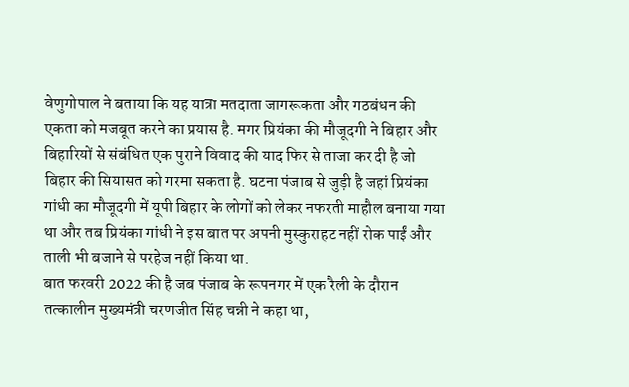वेणुगोपाल ने बताया कि यह यात्रा मतदाता जागरूकता और गठबंधन की एकता को मजबूत करने का प्रयास है. मगर प्रियंका की मौजूदगी ने बिहार और बिहारियों से संबंधित एक पुराने विवाद की याद फिर से ताजा कर दी है जो बिहार की सियासत को गरमा सकता है. घटना पंजाब से जुड़ी है जहां प्रियंका गांधी का मौजूदगी में यूपी बिहार के लोगों को लेकर नफरती माहौल बनाया गया था और तब प्रियंका गांधी ने इस बात पर अपनी मुस्कुराहट नहीं रोक पाईं और ताली भी बजाने से परहेज नहीं किया था.
बात फरवरी 2022 की है जब पंजाब के रूपनगर में एक रैली के दौरान तत्कालीन मुख्यमंत्री चरणजीत सिंह चन्नी ने कहा था,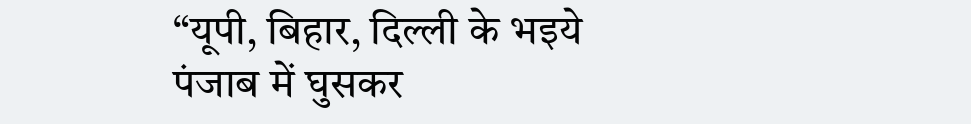“यूपी, बिहार, दिल्ली के भइये पंजाब में घुसकर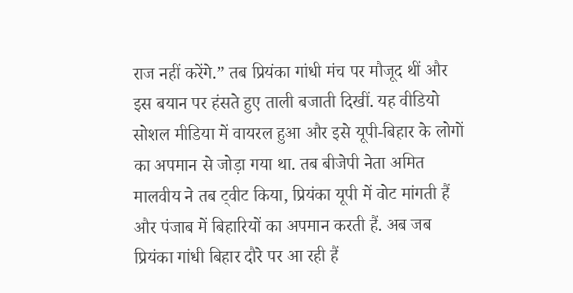राज नहीं करेंगे.” तब प्रियंका गांधी मंच पर मौजूद थीं और इस बयान पर हंसते हुए ताली बजाती दिखीं. यह वीडियो सोशल मीडिया में वायरल हुआ और इसे यूपी-बिहार के लोगों का अपमान से जोड़ा गया था. तब बीजेपी नेता अमित मालवीय ने तब ट्वीट किया, प्रियंका यूपी में वोट मांगती हैं और पंजाब में बिहारियों का अपमान करती हैं. अब जब प्रियंका गांधी बिहार दौरे पर आ रही हैं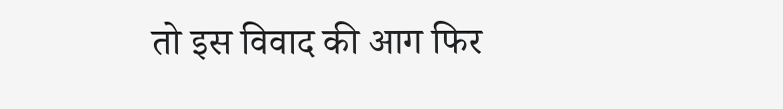तो इस विवाद की आग फिर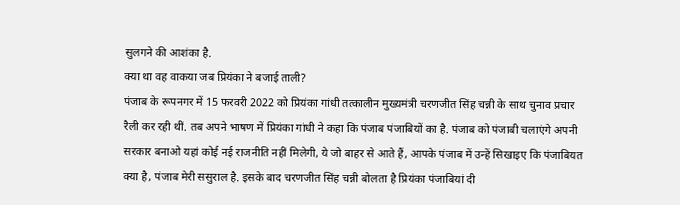सुलगने की आशंका है.
क्या था वह वाकया जब प्रियंका ने बजाई ताली?
पंजाब के रूपनगर में 15 फरवरी 2022 को प्रियंका गांधी तत्कालीन मुख्यमंत्री चरणजीत सिंह चन्नी के साथ चुनाव प्रचार रैली कर रही थीं. तब अपने भाषण में प्रियंका गांधी ने कहा कि पंजाब पंजाबियों का है. पंजाब को पंजाबी चलाएंगे अपनी सरकार बनाओ यहां कोई नई राजनीति नहीं मिलेगी, ये जो बाहर से आते हैं, आपके पंजाब में उन्हें सिखाइए कि पंजाबियत क्या है, पंजाब मेरी ससुराल है. इसके बाद चरणजीत सिंह चन्नी बोलता है प्रियंका पंजाबियां दी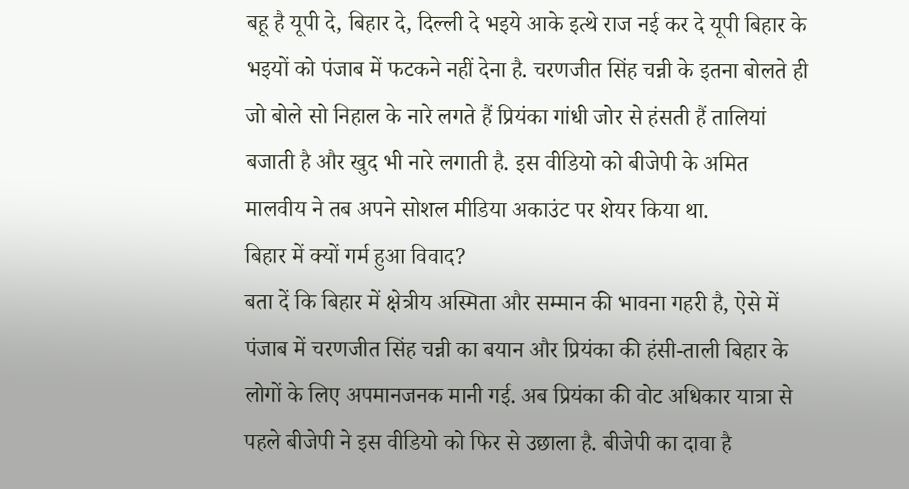बहू है यूपी दे, बिहार दे, दिल्ली दे भइये आके इत्थे राज नई कर दे यूपी बिहार के भइयों को पंजाब में फटकने नहीं देना है. चरणजीत सिंह चन्नी के इतना बोलते ही जो बोले सो निहाल के नारे लगते हैं प्रियंका गांधी जोर से हंसती हैं तालियां बजाती है और खुद भी नारे लगाती है. इस वीडियो को बीजेपी के अमित मालवीय ने तब अपने सोशल मीडिया अकाउंट पर शेयर किया था.
बिहार में क्यों गर्म हुआ विवाद?
बता दें कि बिहार में क्षेत्रीय अस्मिता और सम्मान की भावना गहरी है, ऐसे में पंजाब में चरणजीत सिंह चन्नी का बयान और प्रियंका की हंसी-ताली बिहार के लोगों के लिए अपमानजनक मानी गई. अब प्रियंका की वोट अधिकार यात्रा से पहले बीजेपी ने इस वीडियो को फिर से उछाला है. बीजेपी का दावा है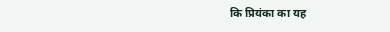कि प्रियंका का यह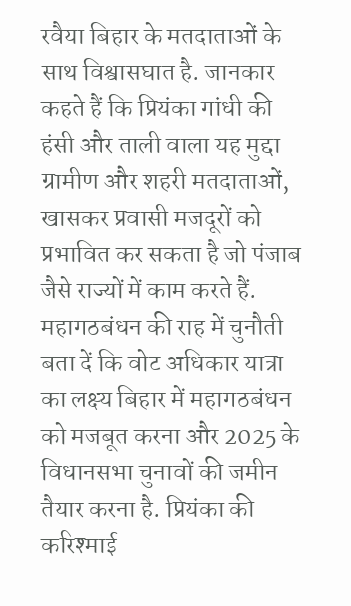रवैया बिहार के मतदाताओं के साथ विश्वासघात है. जानकार कहते हैं कि प्रियंका गांधी की हंसी और ताली वाला यह मुद्दा ग्रामीण और शहरी मतदाताओं, खासकर प्रवासी मजदूरों को प्रभावित कर सकता है जो पंजाब जैसे राज्यों में काम करते हैं.
महागठबंधन की राह में चुनौती
बता दें कि वोट अधिकार यात्रा का लक्ष्य बिहार में महागठबंधन को मजबूत करना और 2025 के विधानसभा चुनावों की जमीन तैयार करना है. प्रियंका की करिश्माई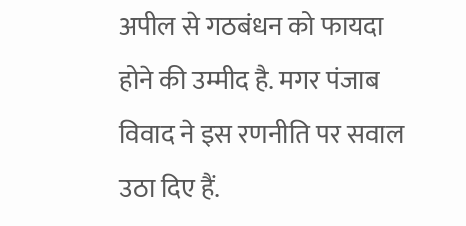अपील से गठबंधन को फायदा होने की उम्मीद है. मगर पंजाब विवाद ने इस रणनीति पर सवाल उठा दिए हैं.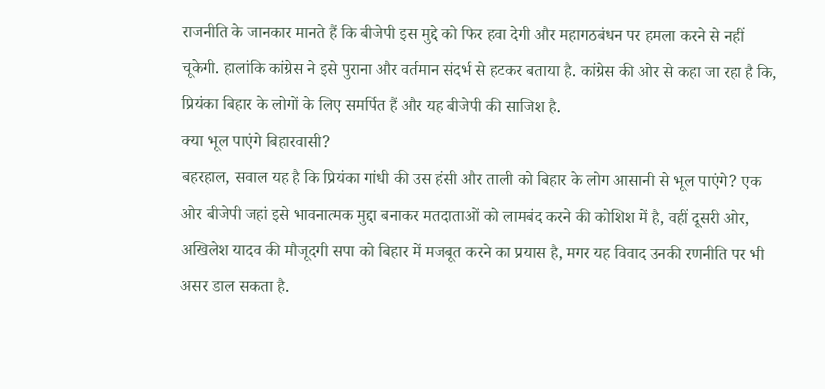राजनीति के जानकार मानते हैं कि बीजेपी इस मुद्दे को फिर हवा देगी और महागठबंधन पर हमला करने से नहीं चूकेगी. हालांकि कांग्रेस ने इसे पुराना और वर्तमान संदर्भ से हटकर बताया है. कांग्रेस की ओर से कहा जा रहा है कि, प्रियंका बिहार के लोगों के लिए समर्पित हैं और यह बीजेपी की साजिश है.
क्या भूल पाएंगे बिहारवासी?
बहरहाल, सवाल यह है कि प्रियंका गांधी की उस हंसी और ताली को बिहार के लोग आसानी से भूल पाएंगे? एक ओर बीजेपी जहां इसे भावनात्मक मुद्दा बनाकर मतदाताओं को लामबंद करने की कोशिश में है, वहीं दूसरी ओर, अखिलेश यादव की मौजूदगी सपा को बिहार में मजबूत करने का प्रयास है, मगर यह विवाद उनकी रणनीति पर भी असर डाल सकता है.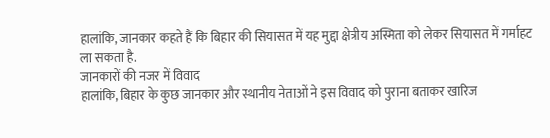हालांकि, जानकार कहते हैं कि बिहार की सियासत में यह मुद्दा क्षेत्रीय अस्मिता को लेकर सियासत में गर्माहट ला सकता है.
जानकारों की नजर में विवाद
हालांकि, बिहार के कुछ जानकार और स्थानीय नेताओं ने इस विवाद को पुराना बताकर खारिज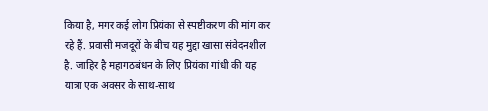किया है, मगर कई लोग प्रियंका से स्पष्टीकरण की मांग कर रहे हैं. प्रवासी मजदूरों के बीच यह मुद्दा खासा संवेदनशील है. जाहिर है महागठबंधन के लिए प्रियंका गांधी की यह यात्रा एक अवसर के साथ-साथ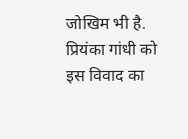जोखिम भी है. प्रियंका गांधी को इस विवाद का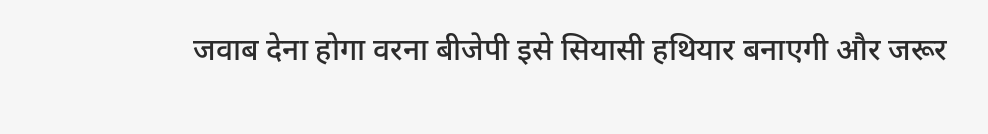जवाब देना होगा वरना बीजेपी इसे सियासी हथियार बनाएगी और जरूर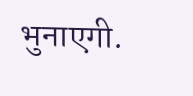भुनाएगी.